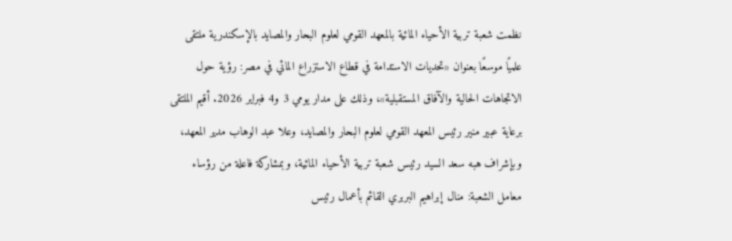نظمت شعبة تربية الأحياء المائية بالمعهد القومي لعلوم البحار والمصايد بالإسكندرية ملتقى علميًا موسعًا بعنوان «تحديات الاستدامة في قطاع الاستزراع المائي في مصر: رؤية حول الاتجاهات الحالية والآفاق المستقبلية»، وذلك على مدار يومي 3 و4 فبراير 2026. أقيم الملتقى برعاية عبير منير رئيس المعهد القومي لعلوم البحار والمصايد، وعلا عبد الوهاب مدير المعهد، وبإشراف هبه سعد السيد رئيس شعبة تربية الأحياء المائية، وبمشاركة فاعلة من رؤساء معامل الشعبة: منال إبراهيم البربري القائم بأعمال رئيس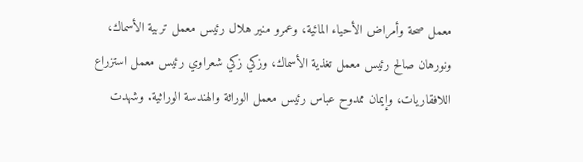معمل صحة وأمراض الأحياء المائية، وعمرو منير هلال رئيس معمل تربية الأسماك، ونورهان صالح رئيس معمل تغذية الأسماك، وزكي زكي شعراوي رئيس معمل استزراع اللافقاريات، وإيمان ممدوح عباس رئيس معمل الوراثة والهندسة الوراثية. وشهدت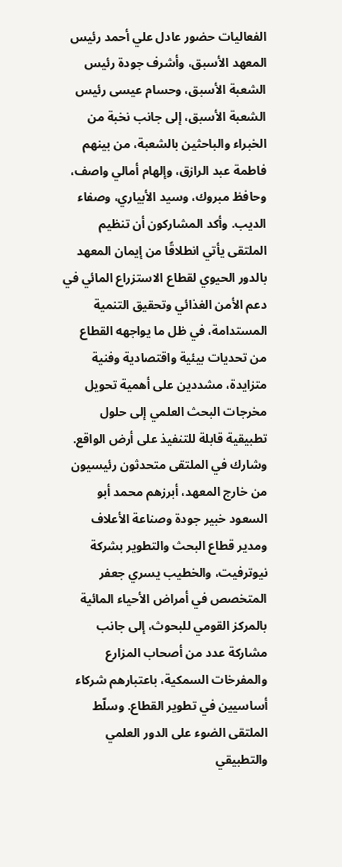الفعاليات حضور عادل علي أحمد رئيس المعهد الأسبق، وأشرف جودة رئيس الشعبة الأسبق، وحسام عيسى رئيس الشعبة الأسبق، إلى جانب نخبة من الخبراء والباحثين بالشعبة، من بينهم فاطمة عبد الرازق، وإلهام أمالي واصف، وحافظ مبروك، وسيد الأبياري، وصفاء الديب. وأكد المشاركون أن تنظيم الملتقى يأتي انطلاقًا من إيمان المعهد بالدور الحيوي لقطاع الاستزراع المائي في دعم الأمن الغذائي وتحقيق التنمية المستدامة، في ظل ما يواجهه القطاع من تحديات بيئية واقتصادية وفنية متزايدة، مشددين على أهمية تحويل مخرجات البحث العلمي إلى حلول تطبيقية قابلة للتنفيذ على أرض الواقع. وشارك في الملتقى متحدثون رئيسيون من خارج المعهد، أبرزهم محمد أبو السعود خبير جودة وصناعة الأعلاف ومدير قطاع البحث والتطوير بشركة نيوترفيت، والخطيب يسري جعفر المتخصص في أمراض الأحياء المائية بالمركز القومي للبحوث، إلى جانب مشاركة عدد من أصحاب المزارع والمفرخات السمكية، باعتبارهم شركاء أساسيين في تطوير القطاع. وسلّط الملتقى الضوء على الدور العلمي والتطبيقي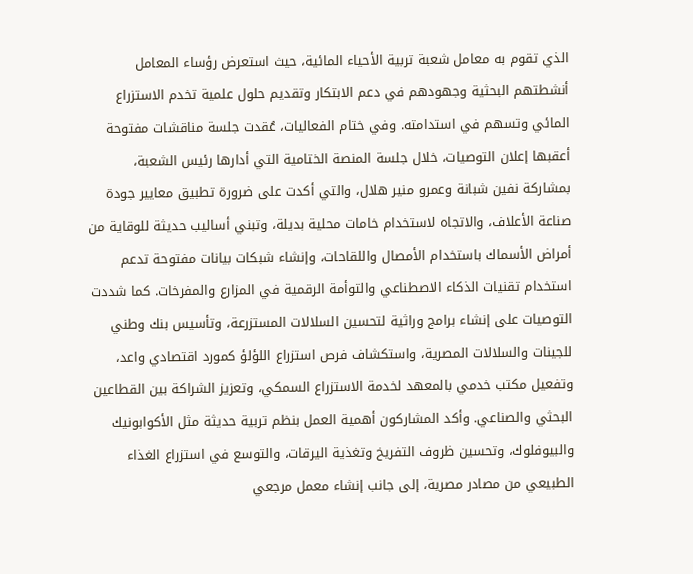الذي تقوم به معامل شعبة تربية الأحياء المائية، حيث استعرض رؤساء المعامل أنشطتهم البحثية وجهودهم في دعم الابتكار وتقديم حلول علمية تخدم الاستزراع المائي وتسهم في استدامته. وفي ختام الفعاليات، عُقدت جلسة مناقشات مفتوحة أعقبها إعلان التوصيات، خلال جلسة المنصة الختامية التي أدارها رئيس الشعبة، بمشاركة نفين شبانة وعمرو منير هلال، والتي أكدت على ضرورة تطبيق معايير جودة صناعة الأعلاف، والاتجاه لاستخدام خامات محلية بديلة، وتبني أساليب حديثة للوقاية من أمراض الأسماك باستخدام الأمصال واللقاحات، وإنشاء شبكات بيانات مفتوحة تدعم استخدام تقنيات الذكاء الاصطناعي والتوأمة الرقمية في المزارع والمفرخات. كما شددت التوصيات على إنشاء برامج وراثية لتحسين السلالات المستزرعة، وتأسيس بنك وطني للجينات والسلالات المصرية، واستكشاف فرص استزراع اللؤلؤ كمورد اقتصادي واعد، وتفعيل مكتب خدمي بالمعهد لخدمة الاستزراع السمكي، وتعزيز الشراكة بين القطاعين البحثي والصناعي. وأكد المشاركون أهمية العمل بنظم تربية حديثة مثل الأكوابونيك والبيوفلوك، وتحسين ظروف التفريخ وتغذية اليرقات، والتوسع في استزراع الغذاء الطبيعي من مصادر مصرية، إلى جانب إنشاء معمل مرجعي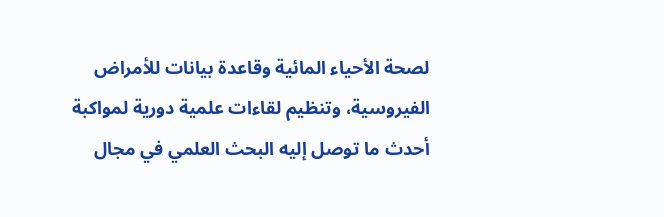لصحة الأحياء المائية وقاعدة بيانات للأمراض الفيروسية، وتنظيم لقاءات علمية دورية لمواكبة أحدث ما توصل إليه البحث العلمي في مجال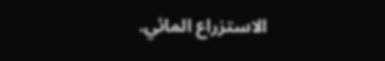الاستزراع المائي.